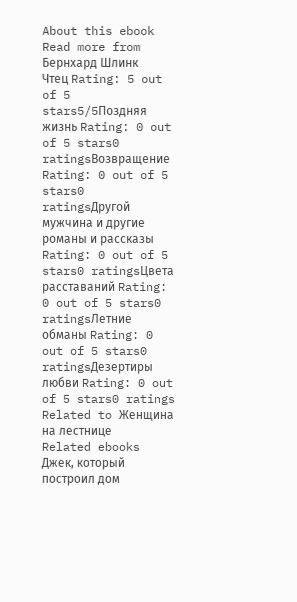About this ebook
Read more from Бернхард Шлинк
Чтец Rating: 5 out of 5 stars5/5Поздняя жизнь Rating: 0 out of 5 stars0 ratingsВозвращение Rating: 0 out of 5 stars0 ratingsДругой мужчина и другие романы и рассказы Rating: 0 out of 5 stars0 ratingsЦвета расставаний Rating: 0 out of 5 stars0 ratingsЛетние обманы Rating: 0 out of 5 stars0 ratingsДезертиры любви Rating: 0 out of 5 stars0 ratings
Related to Женщина на лестнице
Related ebooks
Джек, который построил дом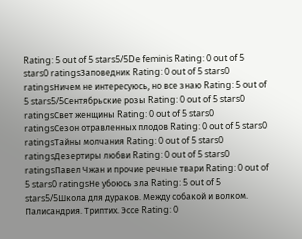Rating: 5 out of 5 stars5/5De feminis Rating: 0 out of 5 stars0 ratingsЗаповедник Rating: 0 out of 5 stars0 ratingsНичем не интересуюсь, но все знаю Rating: 5 out of 5 stars5/5Сентябрьские розы Rating: 0 out of 5 stars0 ratingsСвет женщины Rating: 0 out of 5 stars0 ratingsСезон отравленных плодов Rating: 0 out of 5 stars0 ratingsТайны молчания Rating: 0 out of 5 stars0 ratingsДезертиры любви Rating: 0 out of 5 stars0 ratingsПавел Чжан и прочие речные твари Rating: 0 out of 5 stars0 ratingsНе убоюсь зла Rating: 5 out of 5 stars5/5Школа для дураков. Между собакой и волком. Палисандрия. Триптих. Эссе Rating: 0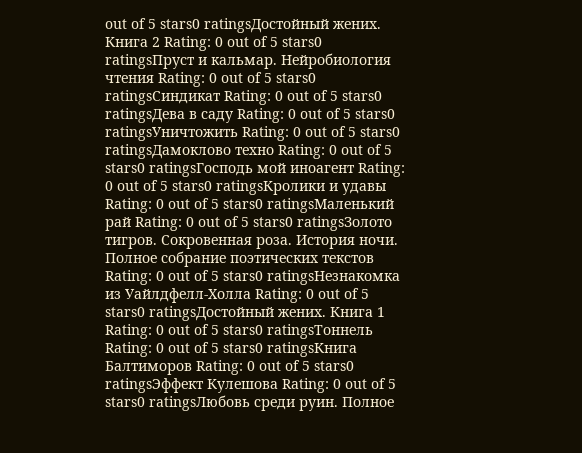out of 5 stars0 ratingsДостойный жених. Книга 2 Rating: 0 out of 5 stars0 ratingsПруст и кальмар. Нейробиология чтения Rating: 0 out of 5 stars0 ratingsСиндикат Rating: 0 out of 5 stars0 ratingsДева в саду Rating: 0 out of 5 stars0 ratingsУничтожить Rating: 0 out of 5 stars0 ratingsДамоклово техно Rating: 0 out of 5 stars0 ratingsГосподь мой иноагент Rating: 0 out of 5 stars0 ratingsКролики и удавы Rating: 0 out of 5 stars0 ratingsМаленький рай Rating: 0 out of 5 stars0 ratingsЗолото тигров. Сокровенная роза. История ночи. Полное собрание поэтических текстов Rating: 0 out of 5 stars0 ratingsНезнакомка из Уайлдфелл-Холла Rating: 0 out of 5 stars0 ratingsДостойный жених. Книга 1 Rating: 0 out of 5 stars0 ratingsТоннель Rating: 0 out of 5 stars0 ratingsКнига Балтиморов Rating: 0 out of 5 stars0 ratingsЭффект Кулешова Rating: 0 out of 5 stars0 ratingsЛюбовь среди руин. Полное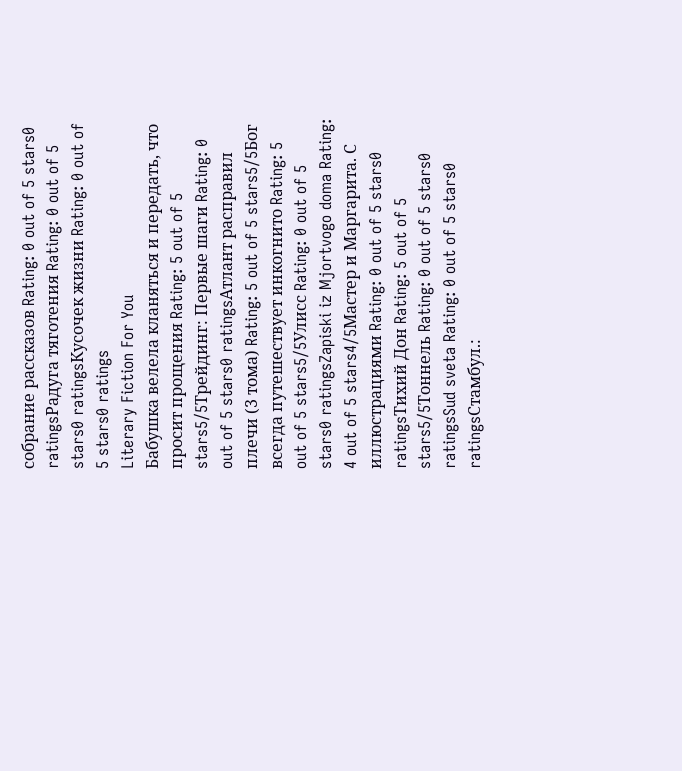собрание рассказов Rating: 0 out of 5 stars0 ratingsРадуга тяготения Rating: 0 out of 5 stars0 ratingsКусочек жизни Rating: 0 out of 5 stars0 ratings
Literary Fiction For You
Бабушка велела кланяться и передать, что просит прощения Rating: 5 out of 5 stars5/5Трейдинг: Первые шаги Rating: 0 out of 5 stars0 ratingsАтлант расправил плечи (3 тома) Rating: 5 out of 5 stars5/5Бог всегда путешествует инкогнито Rating: 5 out of 5 stars5/5Улисс Rating: 0 out of 5 stars0 ratingsZapiski iz Mjortvogo doma Rating: 4 out of 5 stars4/5Мастер и Маргарита. С иллюстрациями Rating: 0 out of 5 stars0 ratingsТихий Дон Rating: 5 out of 5 stars5/5Тоннель Rating: 0 out of 5 stars0 ratingsSud sveta Rating: 0 out of 5 stars0 ratingsСтамбул.: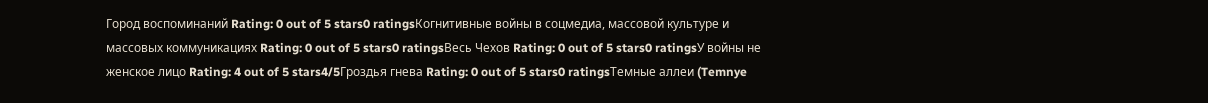Город воспоминаний Rating: 0 out of 5 stars0 ratingsКогнитивные войны в соцмедиа, массовой культуре и массовых коммуникациях Rating: 0 out of 5 stars0 ratingsВесь Чехов Rating: 0 out of 5 stars0 ratingsУ войны не женское лицо Rating: 4 out of 5 stars4/5Гроздья гнева Rating: 0 out of 5 stars0 ratingsТемные аллеи (Temnye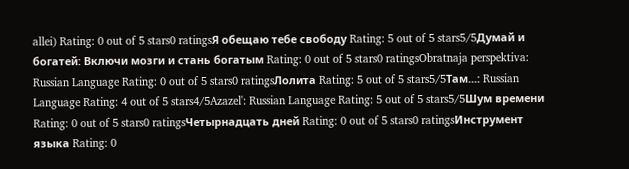allei) Rating: 0 out of 5 stars0 ratingsЯ обещаю тебе свободу Rating: 5 out of 5 stars5/5Думай и богатей: Включи мозги и стань богатым Rating: 0 out of 5 stars0 ratingsObratnaja perspektiva: Russian Language Rating: 0 out of 5 stars0 ratingsЛолита Rating: 5 out of 5 stars5/5Там...: Russian Language Rating: 4 out of 5 stars4/5Azazel': Russian Language Rating: 5 out of 5 stars5/5Шум времени Rating: 0 out of 5 stars0 ratingsЧетырнадцать дней Rating: 0 out of 5 stars0 ratingsИнструмент языка Rating: 0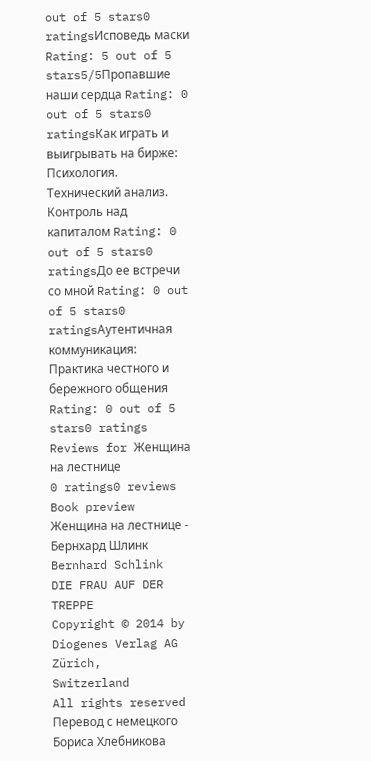out of 5 stars0 ratingsИсповедь маски Rating: 5 out of 5 stars5/5Пропавшие наши сердца Rating: 0 out of 5 stars0 ratingsКак играть и выигрывать на бирже: Психология. Технический анализ. Контроль над капиталом Rating: 0 out of 5 stars0 ratingsДо ее встречи со мной Rating: 0 out of 5 stars0 ratingsАутентичная коммуникация: Практика честного и бережного общения Rating: 0 out of 5 stars0 ratings
Reviews for Женщина на лестнице
0 ratings0 reviews
Book preview
Женщина на лестнице - Бернхард Шлинк
Bernhard Schlink
DIE FRAU AUF DER TREPPE
Copyright © 2014 by Diogenes Verlag AG Zürich,
Switzerland
All rights reserved
Перевод с немецкого Бориса Хлебникова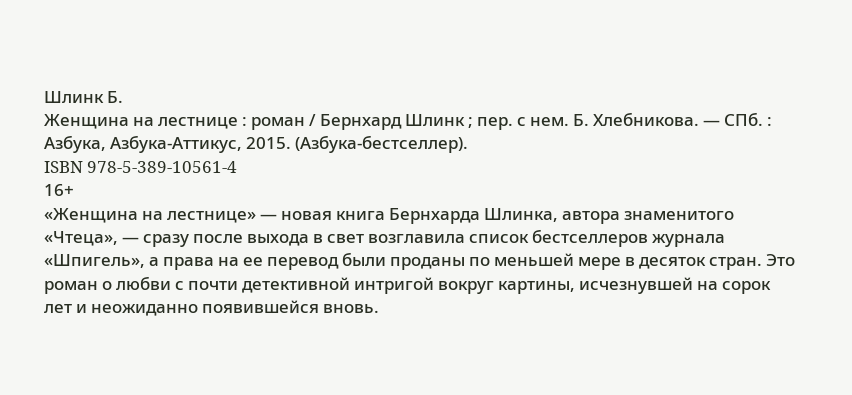Шлинк Б.
Женщина на лестнице : роман / Бернхард Шлинк ; пер. с нем. Б. Хлебникова. — СПб. : Азбука, Азбука-Аттикус, 2015. (Азбука-бестселлер).
ISBN 978-5-389-10561-4
16+
«Женщина на лестнице» — новая книга Бернхарда Шлинка, автора знаменитого «Чтеца», — сразу после выхода в свет возглавила список бестселлеров журнала «Шпигель», а права на ее перевод были проданы по меньшей мере в десяток стран. Это роман о любви с почти детективной интригой вокруг картины, исчезнувшей на сорок лет и неожиданно появившейся вновь.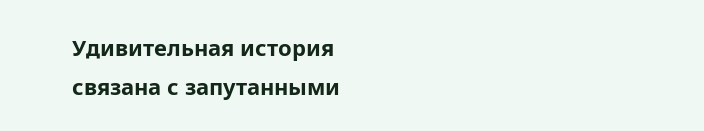Удивительная история связана с запутанными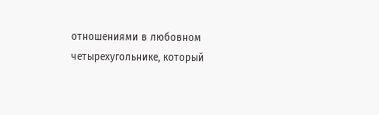отношениями в любовном четырехугольнике, который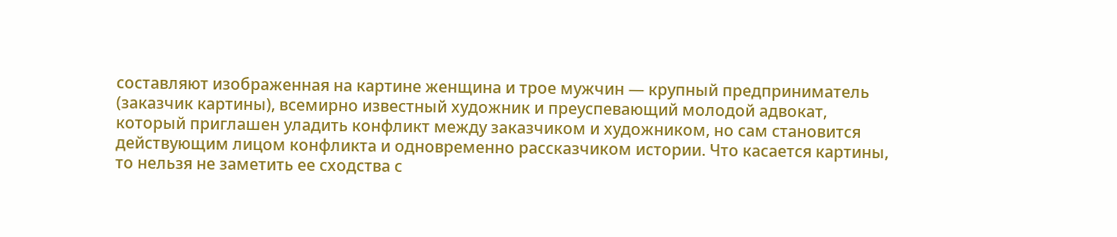составляют изображенная на картине женщина и трое мужчин — крупный предприниматель (заказчик картины), всемирно известный художник и преуспевающий молодой адвокат, который приглашен уладить конфликт между заказчиком и художником, но сам становится действующим лицом конфликта и одновременно рассказчиком истории. Что касается картины, то нельзя не заметить ее сходства с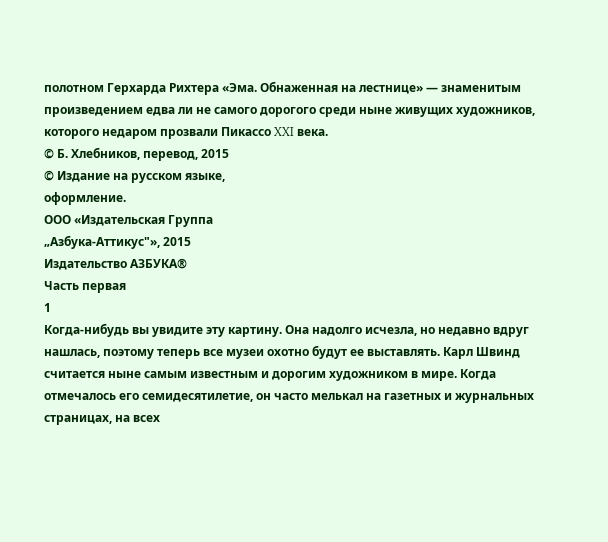полотном Герхарда Рихтера «Эма. Обнаженная на лестнице» — знаменитым произведением едва ли не самого дорогого среди ныне живущих художников, которого недаром прозвали Пикассо XXI века.
© Б. Хлебников, перевод, 2015
© Издание на русском языке,
оформление.
ООО «Издательская Группа
„Азбука-Аттикус"», 2015
Издательство АЗБУКА®
Часть первая
1
Когда-нибудь вы увидите эту картину. Она надолго исчезла, но недавно вдруг нашлась, поэтому теперь все музеи охотно будут ее выставлять. Карл Швинд считается ныне самым известным и дорогим художником в мире. Когда отмечалось его семидесятилетие, он часто мелькал на газетных и журнальных страницах, на всех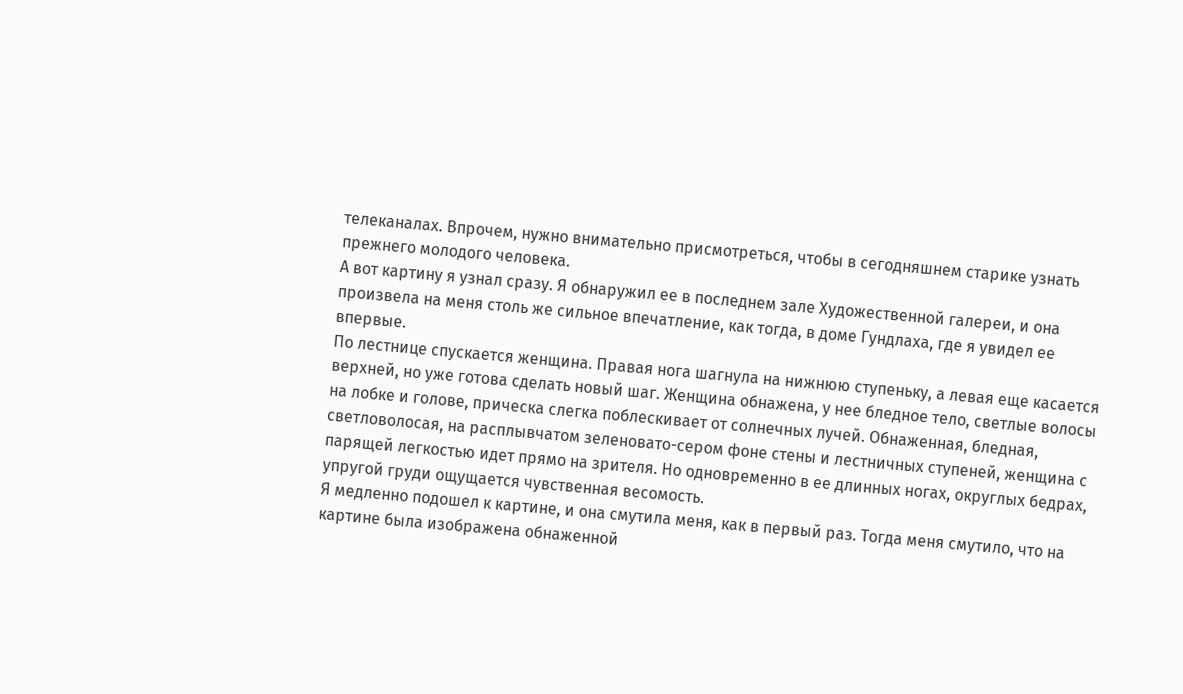телеканалах. Впрочем, нужно внимательно присмотреться, чтобы в сегодняшнем старике узнать прежнего молодого человека.
А вот картину я узнал сразу. Я обнаружил ее в последнем зале Художественной галереи, и она произвела на меня столь же сильное впечатление, как тогда, в доме Гундлаха, где я увидел ее впервые.
По лестнице спускается женщина. Правая нога шагнула на нижнюю ступеньку, а левая еще касается верхней, но уже готова сделать новый шаг. Женщина обнажена, у нее бледное тело, светлые волосы на лобке и голове, прическа слегка поблескивает от солнечных лучей. Обнаженная, бледная, светловолосая, на расплывчатом зеленовато-сером фоне стены и лестничных ступеней, женщина с парящей легкостью идет прямо на зрителя. Но одновременно в ее длинных ногах, округлых бедрах, упругой груди ощущается чувственная весомость.
Я медленно подошел к картине, и она смутила меня, как в первый раз. Тогда меня смутило, что на картине была изображена обнаженной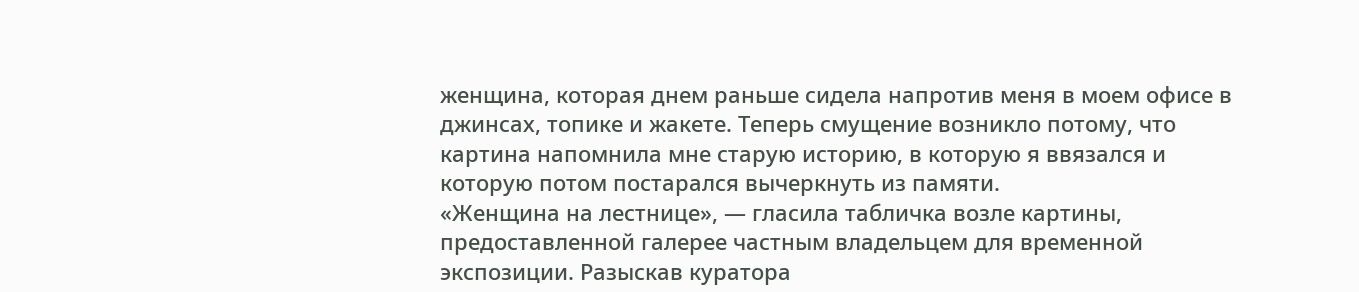женщина, которая днем раньше сидела напротив меня в моем офисе в джинсах, топике и жакете. Теперь смущение возникло потому, что картина напомнила мне старую историю, в которую я ввязался и которую потом постарался вычеркнуть из памяти.
«Женщина на лестнице», — гласила табличка возле картины, предоставленной галерее частным владельцем для временной экспозиции. Разыскав куратора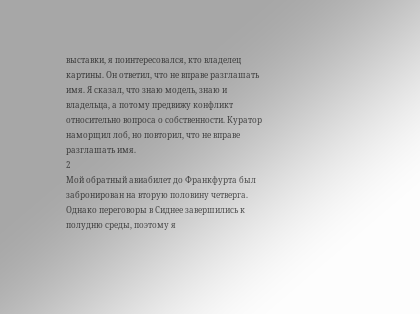выставки, я поинтересовался, кто владелец картины. Он ответил, что не вправе разглашать имя. Я сказал, что знаю модель, знаю и владельца, а потому предвижу конфликт относительно вопроса о собственности. Куратор наморщил лоб, но повторил, что не вправе разглашать имя.
2
Мой обратный авиабилет до Франкфурта был забронирован на вторую половину четверга. Однако переговоры в Сиднее завершились к полудню среды, поэтому я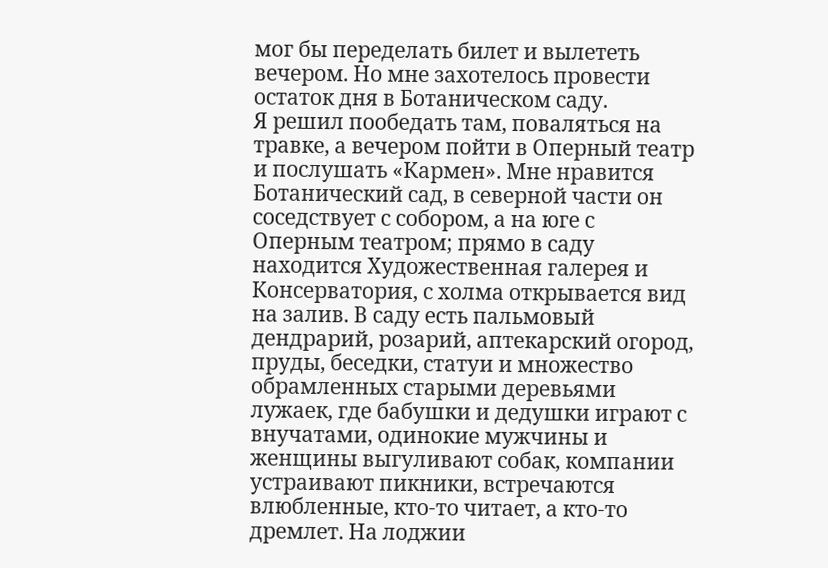мог бы переделать билет и вылететь вечером. Но мне захотелось провести остаток дня в Ботаническом саду.
Я решил пообедать там, поваляться на травке, а вечером пойти в Оперный театр и послушать «Кармен». Мне нравится Ботанический сад, в северной части он соседствует с собором, а на юге с Оперным театром; прямо в саду находится Художественная галерея и Консерватория, с холма открывается вид на залив. В саду есть пальмовый дендрарий, розарий, аптекарский огород, пруды, беседки, статуи и множество обрамленных старыми деревьями лужаек, где бабушки и дедушки играют с внучатами, одинокие мужчины и женщины выгуливают собак, компании устраивают пикники, встречаются влюбленные, кто-то читает, а кто-то дремлет. На лоджии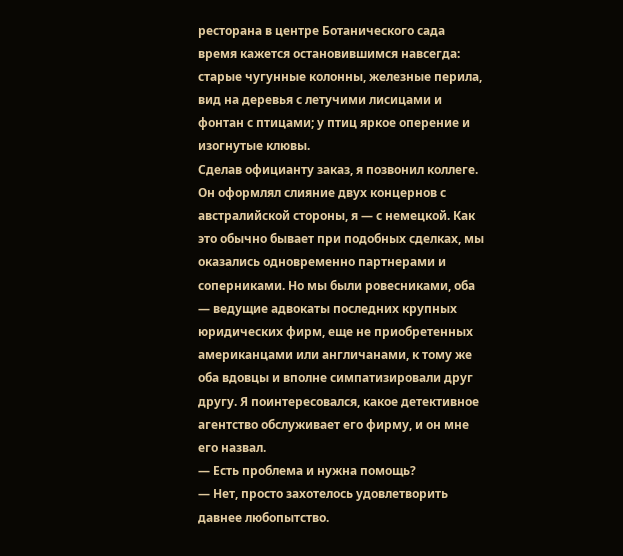ресторана в центре Ботанического сада время кажется остановившимся навсегда: старые чугунные колонны, железные перила, вид на деревья с летучими лисицами и фонтан с птицами; у птиц яркое оперение и изогнутые клювы.
Сделав официанту заказ, я позвонил коллеге. Он оформлял слияние двух концернов с австралийской стороны, я — с немецкой. Как это обычно бывает при подобных сделках, мы оказались одновременно партнерами и соперниками. Но мы были ровесниками, оба — ведущие адвокаты последних крупных юридических фирм, еще не приобретенных американцами или англичанами, к тому же оба вдовцы и вполне симпатизировали друг другу. Я поинтересовался, какое детективное агентство обслуживает его фирму, и он мне его назвал.
— Есть проблема и нужна помощь?
— Нет, просто захотелось удовлетворить давнее любопытство.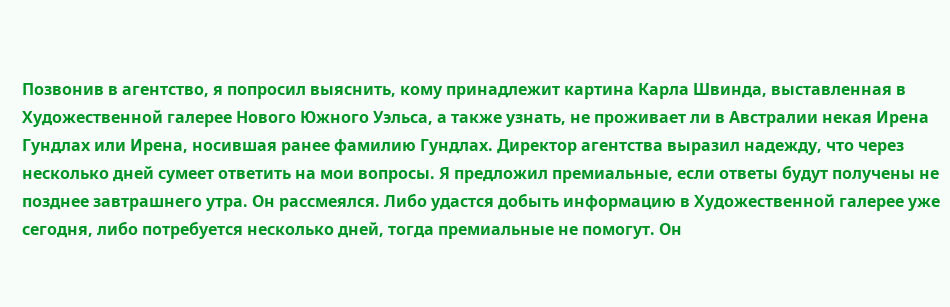Позвонив в агентство, я попросил выяснить, кому принадлежит картина Карла Швинда, выставленная в Художественной галерее Нового Южного Уэльса, а также узнать, не проживает ли в Австралии некая Ирена Гундлах или Ирена, носившая ранее фамилию Гундлах. Директор агентства выразил надежду, что через несколько дней сумеет ответить на мои вопросы. Я предложил премиальные, если ответы будут получены не позднее завтрашнего утра. Он рассмеялся. Либо удастся добыть информацию в Художественной галерее уже сегодня, либо потребуется несколько дней, тогда премиальные не помогут. Он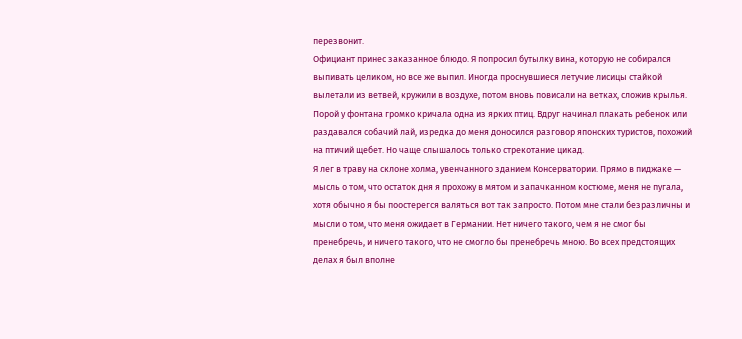перезвонит.
Официант принес заказанное блюдо. Я попросил бутылку вина, которую не собирался выпивать целиком, но все же выпил. Иногда проснувшиеся летучие лисицы стайкой вылетали из ветвей, кружили в воздухе, потом вновь повисали на ветках, сложив крылья. Порой у фонтана громко кричала одна из ярких птиц. Вдруг начинал плакать ребенок или раздавался собачий лай, изредка до меня доносился разговор японских туристов, похожий на птичий щебет. Но чаще слышалось только стрекотание цикад.
Я лег в траву на склоне холма, увенчанного зданием Консерватории. Прямо в пиджаке — мысль о том, что остаток дня я прохожу в мятом и запачканном костюме, меня не пугала, хотя обычно я бы поостерегся валяться вот так запросто. Потом мне стали безразличны и мысли о том, что меня ожидает в Германии. Нет ничего такого, чем я не смог бы пренебречь, и ничего такого, что не смогло бы пренебречь мною. Во всех предстоящих делах я был вполне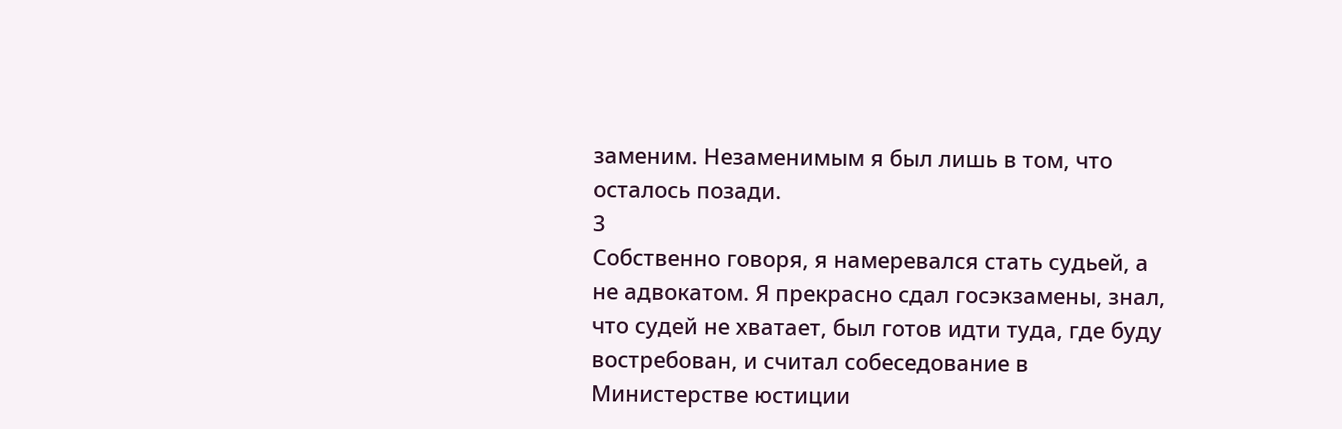заменим. Незаменимым я был лишь в том, что осталось позади.
3
Собственно говоря, я намеревался стать судьей, а не адвокатом. Я прекрасно сдал госэкзамены, знал, что судей не хватает, был готов идти туда, где буду востребован, и считал собеседование в Министерстве юстиции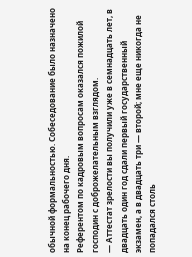обычной формальностью. Собеседование было назначено на конец рабочего дня.
Референтом по кадровым вопросам оказался пожилой господин с доброжелательным взглядом.
— Аттестат зрелости вы получили уже в семнадцать лет, в двадцать один год сдали первый государственный экзамен, а в двадцать три — второй; мне еще никогда не попадался столь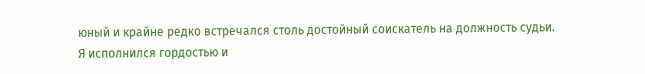юный и крайне редко встречался столь достойный соискатель на должность судьи.
Я исполнился гордостью и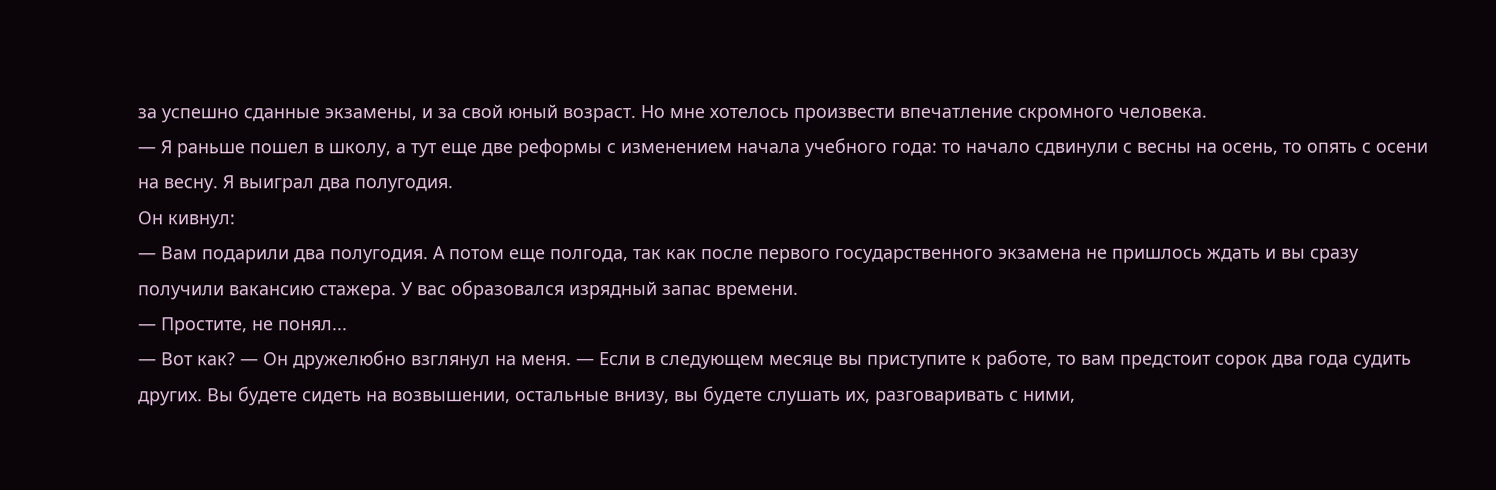за успешно сданные экзамены, и за свой юный возраст. Но мне хотелось произвести впечатление скромного человека.
— Я раньше пошел в школу, а тут еще две реформы с изменением начала учебного года: то начало сдвинули с весны на осень, то опять с осени на весну. Я выиграл два полугодия.
Он кивнул:
— Вам подарили два полугодия. А потом еще полгода, так как после первого государственного экзамена не пришлось ждать и вы сразу получили вакансию стажера. У вас образовался изрядный запас времени.
— Простите, не понял...
— Вот как? — Он дружелюбно взглянул на меня. — Если в следующем месяце вы приступите к работе, то вам предстоит сорок два года судить других. Вы будете сидеть на возвышении, остальные внизу, вы будете слушать их, разговаривать с ними,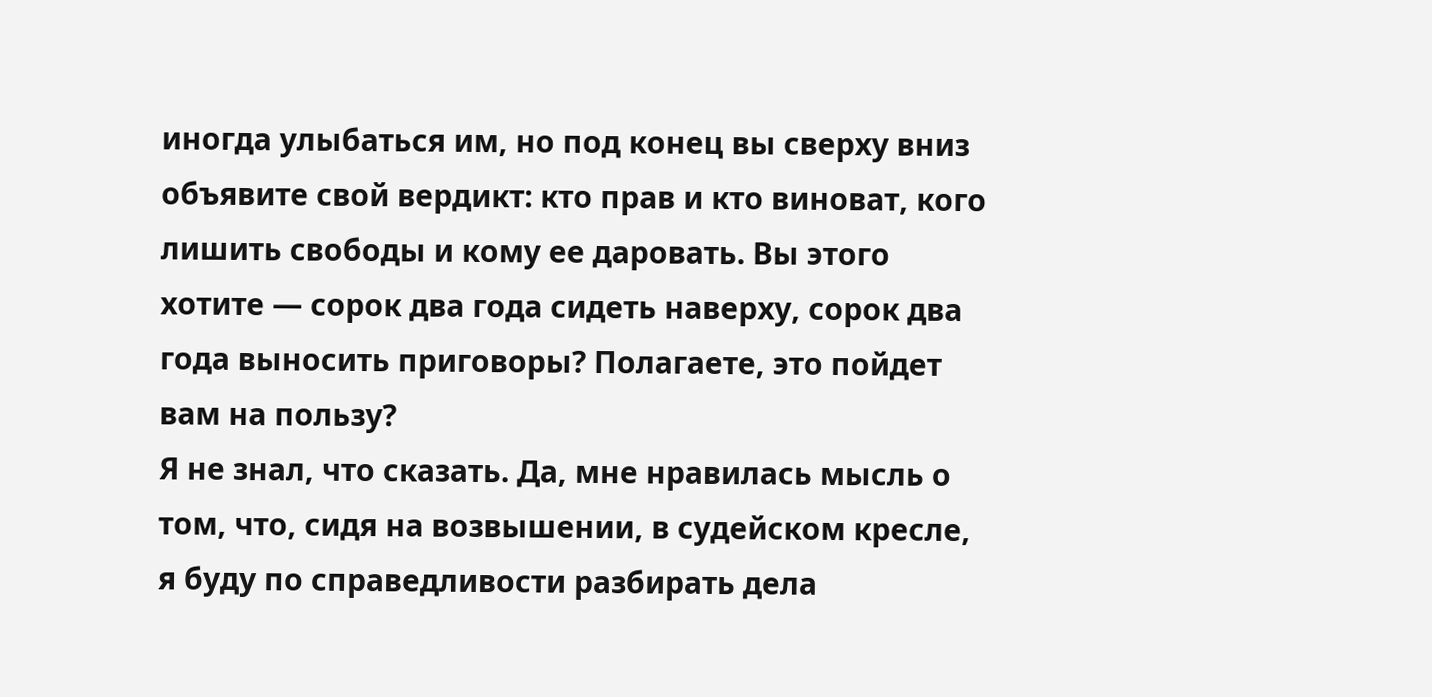иногда улыбаться им, но под конец вы сверху вниз объявите свой вердикт: кто прав и кто виноват, кого лишить свободы и кому ее даровать. Вы этого хотите — сорок два года сидеть наверху, сорок два года выносить приговоры? Полагаете, это пойдет вам на пользу?
Я не знал, что сказать. Да, мне нравилась мысль о том, что, сидя на возвышении, в судейском кресле, я буду по справедливости разбирать дела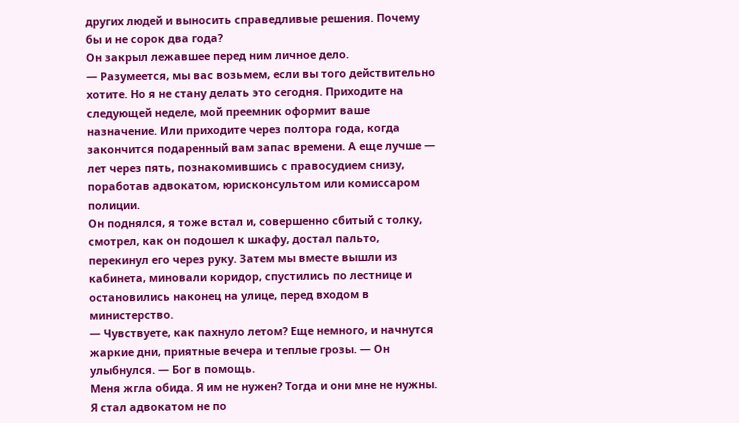других людей и выносить справедливые решения. Почему бы и не сорок два года?
Он закрыл лежавшее перед ним личное дело.
— Разумеется, мы вас возьмем, если вы того действительно хотите. Но я не стану делать это сегодня. Приходите на следующей неделе, мой преемник оформит ваше назначение. Или приходите через полтора года, когда закончится подаренный вам запас времени. А еще лучше — лет через пять, познакомившись с правосудием снизу, поработав адвокатом, юрисконсультом или комиссаром полиции.
Он поднялся, я тоже встал и, совершенно сбитый с толку, смотрел, как он подошел к шкафу, достал пальто, перекинул его через руку. Затем мы вместе вышли из кабинета, миновали коридор, спустились по лестнице и остановились наконец на улице, перед входом в министерство.
— Чувствуете, как пахнуло летом? Еще немного, и начнутся жаркие дни, приятные вечера и теплые грозы. — Он улыбнулся. — Бог в помощь.
Меня жгла обида. Я им не нужен? Тогда и они мне не нужны. Я стал адвокатом не по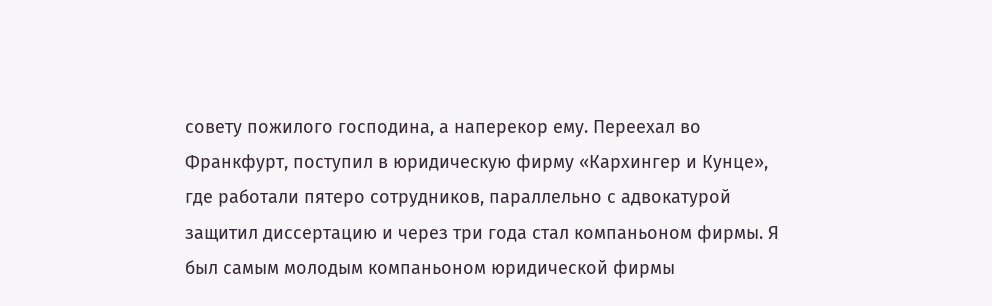совету пожилого господина, а наперекор ему. Переехал во Франкфурт, поступил в юридическую фирму «Кархингер и Кунце», где работали пятеро сотрудников, параллельно с адвокатурой защитил диссертацию и через три года стал компаньоном фирмы. Я был самым молодым компаньоном юридической фирмы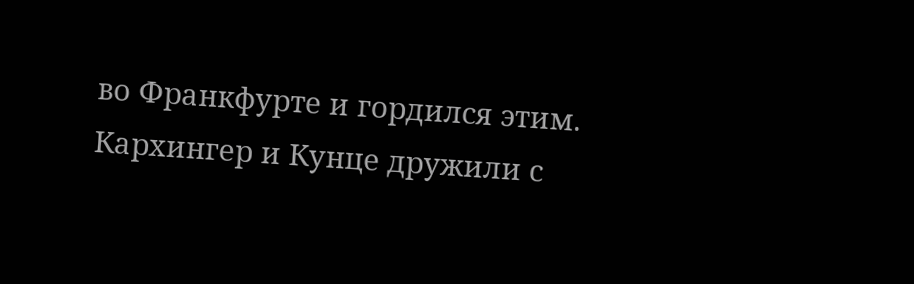во Франкфурте и гордился этим. Кархингер и Кунце дружили с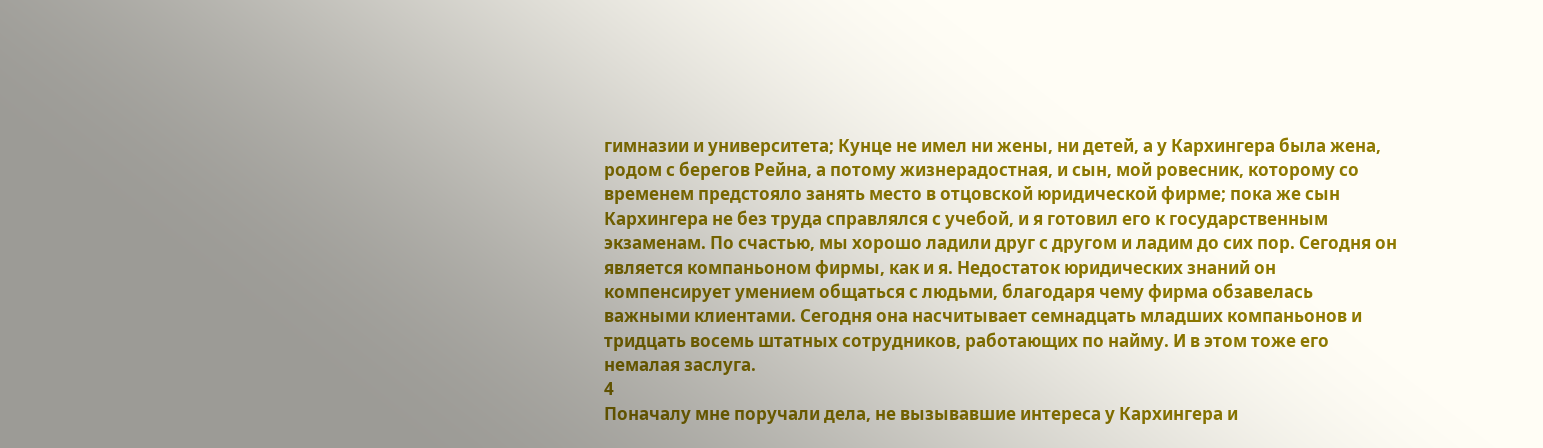гимназии и университета; Кунце не имел ни жены, ни детей, а у Кархингера была жена, родом с берегов Рейна, а потому жизнерадостная, и сын, мой ровесник, которому со временем предстояло занять место в отцовской юридической фирме; пока же сын Кархингера не без труда справлялся с учебой, и я готовил его к государственным экзаменам. По счастью, мы хорошо ладили друг с другом и ладим до сих пор. Сегодня он является компаньоном фирмы, как и я. Недостаток юридических знаний он компенсирует умением общаться с людьми, благодаря чему фирма обзавелась важными клиентами. Сегодня она насчитывает семнадцать младших компаньонов и тридцать восемь штатных сотрудников, работающих по найму. И в этом тоже его немалая заслуга.
4
Поначалу мне поручали дела, не вызывавшие интереса у Кархингера и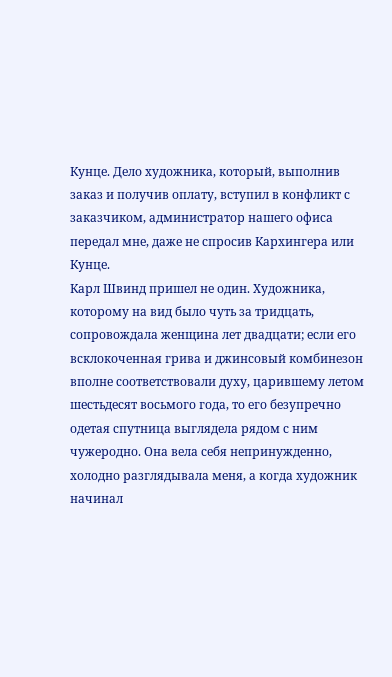Кунце. Дело художника, который, выполнив заказ и получив оплату, вступил в конфликт с заказчиком, администратор нашего офиса передал мне, даже не спросив Кархингера или Кунце.
Карл Швинд пришел не один. Художника, которому на вид было чуть за тридцать, сопровождала женщина лет двадцати; если его всклокоченная грива и джинсовый комбинезон вполне соответствовали духу, царившему летом шестьдесят восьмого года, то его безупречно одетая спутница выглядела рядом с ним чужеродно. Она вела себя непринужденно, холодно разглядывала меня, а когда художник начинал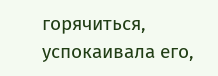горячиться, успокаивала его,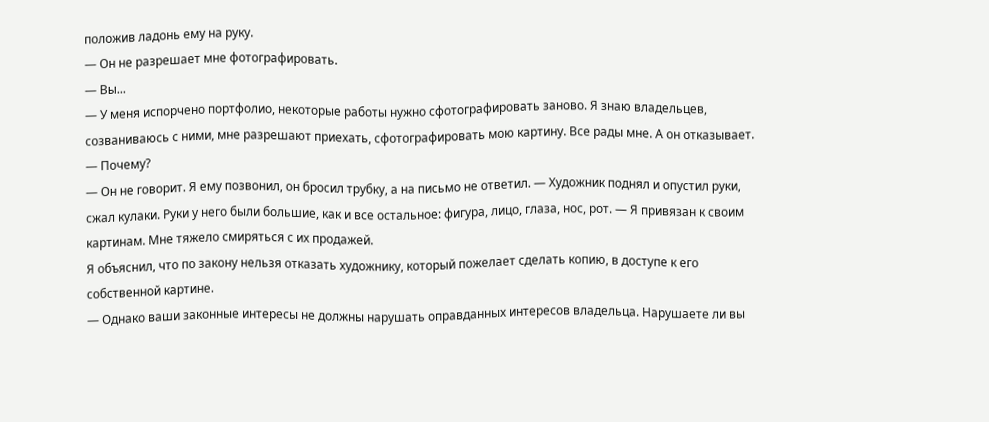положив ладонь ему на руку.
— Он не разрешает мне фотографировать.
— Вы...
— У меня испорчено портфолио, некоторые работы нужно сфотографировать заново. Я знаю владельцев, созваниваюсь с ними, мне разрешают приехать, сфотографировать мою картину. Все рады мне. А он отказывает.
— Почему?
— Он не говорит. Я ему позвонил, он бросил трубку, а на письмо не ответил. — Художник поднял и опустил руки, сжал кулаки. Руки у него были большие, как и все остальное: фигура, лицо, глаза, нос, рот. — Я привязан к своим картинам. Мне тяжело смиряться с их продажей.
Я объяснил, что по закону нельзя отказать художнику, который пожелает сделать копию, в доступе к его собственной картине.
— Однако ваши законные интересы не должны нарушать оправданных интересов владельца. Нарушаете ли вы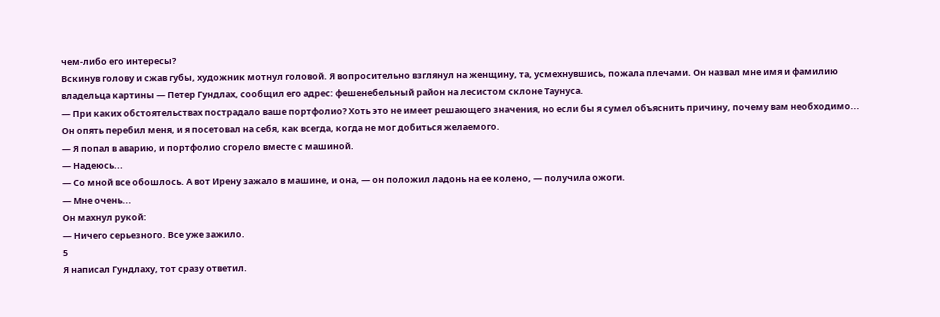чем-либо его интересы?
Вскинув голову и сжав губы, художник мотнул головой. Я вопросительно взглянул на женщину, та, усмехнувшись, пожала плечами. Он назвал мне имя и фамилию владельца картины — Петер Гундлах, сообщил его адрес: фешенебельный район на лесистом склоне Таунуса.
— При каких обстоятельствах пострадало ваше портфолио? Хоть это не имеет решающего значения, но если бы я сумел объяснить причину, почему вам необходимо...
Он опять перебил меня, и я посетовал на себя, как всегда, когда не мог добиться желаемого.
— Я попал в аварию, и портфолио сгорело вместе с машиной.
— Надеюсь...
— Со мной все обошлось. А вот Ирену зажало в машине, и она, — он положил ладонь на ее колено, — получила ожоги.
— Мне очень...
Он махнул рукой:
— Ничего серьезного. Все уже зажило.
5
Я написал Гундлаху, тот сразу ответил.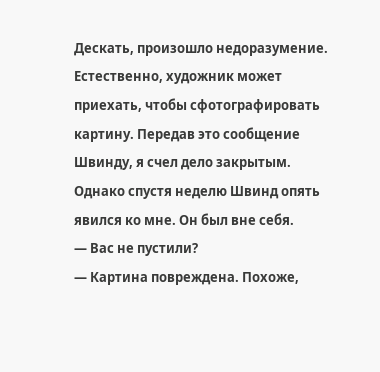Дескать, произошло недоразумение. Естественно, художник может приехать, чтобы сфотографировать картину. Передав это сообщение Швинду, я счел дело закрытым.
Однако спустя неделю Швинд опять явился ко мне. Он был вне себя.
— Вас не пустили?
— Картина повреждена. Похоже,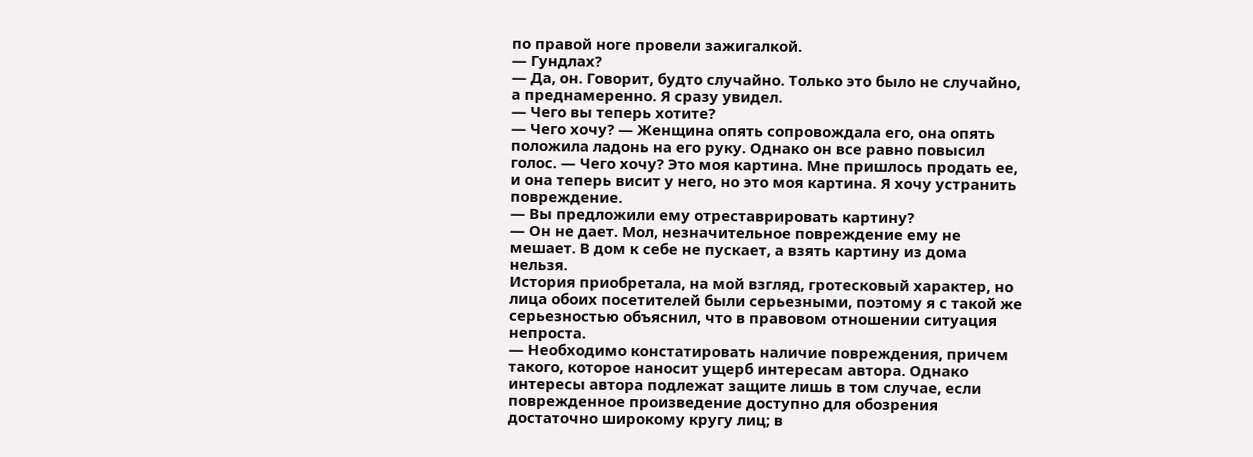по правой ноге провели зажигалкой.
— Гундлах?
— Да, он. Говорит, будто случайно. Только это было не случайно, а преднамеренно. Я сразу увидел.
— Чего вы теперь хотите?
— Чего хочу? — Женщина опять сопровождала его, она опять положила ладонь на его руку. Однако он все равно повысил голос. — Чего хочу? Это моя картина. Мне пришлось продать ее, и она теперь висит у него, но это моя картина. Я хочу устранить повреждение.
— Вы предложили ему отреставрировать картину?
— Он не дает. Мол, незначительное повреждение ему не мешает. В дом к себе не пускает, а взять картину из дома нельзя.
История приобретала, на мой взгляд, гротесковый характер, но лица обоих посетителей были серьезными, поэтому я с такой же серьезностью объяснил, что в правовом отношении ситуация непроста.
— Необходимо констатировать наличие повреждения, причем такого, которое наносит ущерб интересам автора. Однако интересы автора подлежат защите лишь в том случае, если поврежденное произведение доступно для обозрения достаточно широкому кругу лиц; в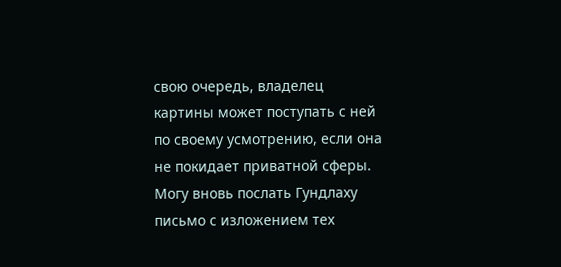свою очередь, владелец картины может поступать с ней по своему усмотрению, если она не покидает приватной сферы. Могу вновь послать Гундлаху письмо с изложением тех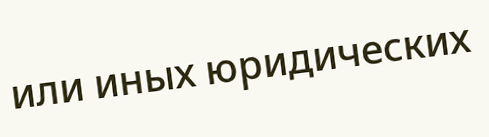или иных юридических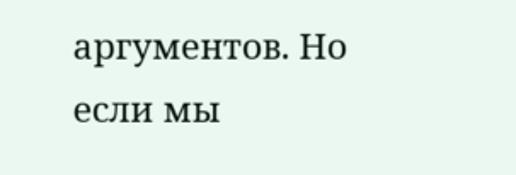аргументов. Но если мы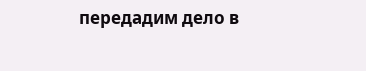передадим дело в